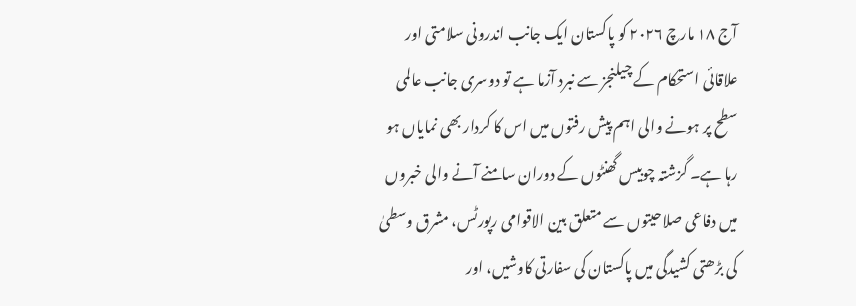آج ۱۸ مارچ ۲۰۲۶ کو پاکستان ایک جانب اندرونی سلامتی اور علاقائی استحکام کے چیلنجز سے نبرد آزما ہے تو دوسری جانب عالمی سطح پر ہونے والی اہم پیش رفتوں میں اس کا کردار بھی نمایاں ہو رہا ہے۔ گزشتہ چوبیس گھنٹوں کے دوران سامنے آنے والی خبروں میں دفاعی صلاحیتوں سے متعلق بین الاقوامی رپورٹس، مشرق وسطیٰ کی بڑھتی کشیدگی میں پاکستان کی سفارتی کاوشیں، اور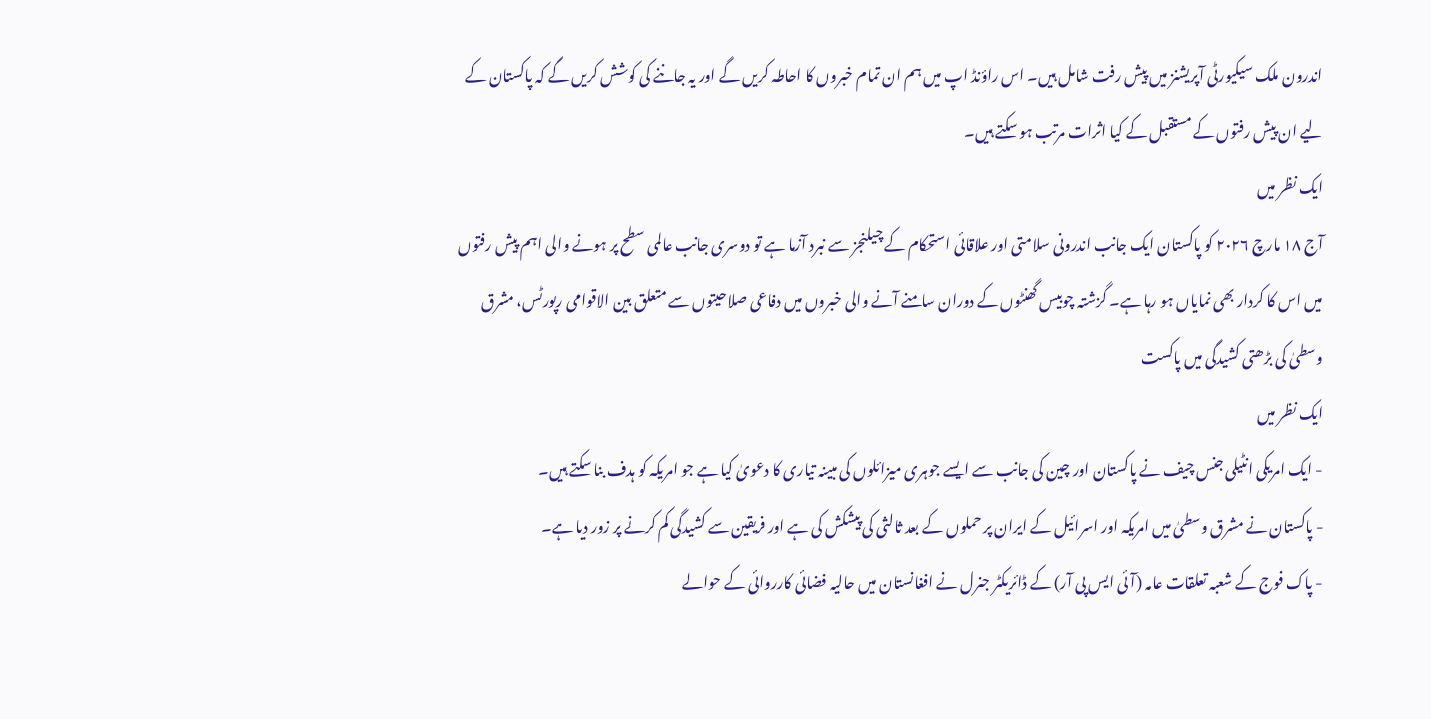اندرون ملک سیکیورٹی آپریشنز میں پیش رفت شامل ہیں۔ اس راؤنڈ اپ میں ہم ان تمام خبروں کا احاطہ کریں گے اور یہ جاننے کی کوشش کریں گے کہ پاکستان کے لیے ان پیش رفتوں کے مستقبل کے کیا اثرات مرتب ہو سکتے ہیں۔
ایک نظر میں
آج ۱۸ مارچ ۲۰۲۶ کو پاکستان ایک جانب اندرونی سلامتی اور علاقائی استحکام کے چیلنجز سے نبرد آزما ہے تو دوسری جانب عالمی سطح پر ہونے والی اہم پیش رفتوں میں اس کا کردار بھی نمایاں ہو رہا ہے۔ گزشتہ چوبیس گھنٹوں کے دوران سامنے آنے والی خبروں میں دفاعی صلاحیتوں سے متعلق بین الاقوامی رپورٹس، مشرق وسطیٰ کی بڑھتی کشیدگی میں پاکست
ایک نظر میں
- ایک امریکی انٹیلی جنس چیف نے پاکستان اور چین کی جانب سے ایسے جوہری میزائلوں کی مبینہ تیاری کا دعویٰ کیا ہے جو امریکہ کو ہدف بنا سکتے ہیں۔
- پاکستان نے مشرق وسطیٰ میں امریکہ اور اسرائیل کے ایران پر حملوں کے بعد ثالثی کی پیشکش کی ہے اور فریقین سے کشیدگی کم کرنے پر زور دیا ہے۔
- پاک فوج کے شعبہ تعلقات عامہ (آئی ایس پی آر) کے ڈائریکٹر جنرل نے افغانستان میں حالیہ فضائی کارروائی کے حوالے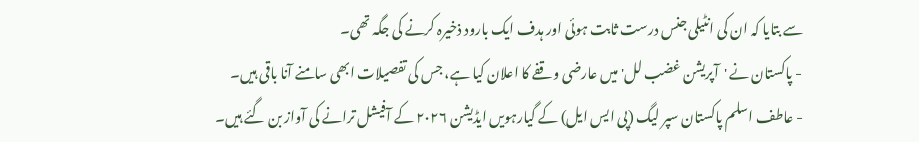سے بتایا کہ ان کی انٹیلی جنس درست ثابت ہوئی اور ہدف ایک بارود ذخیرہ کرنے کی جگہ تھی۔
- پاکستان نے 'آپریشن غضب لل' میں عارضی وقفے کا اعلان کیا ہے، جس کی تفصیلات ابھی سامنے آنا باقی ہیں۔
- عاطف اسلم پاکستان سپر لیگ (پی ایس ایل) کے گیارہویں ایڈیشن ۲۰۲۶ کے آفیشل ترانے کی آواز بن گئے ہیں۔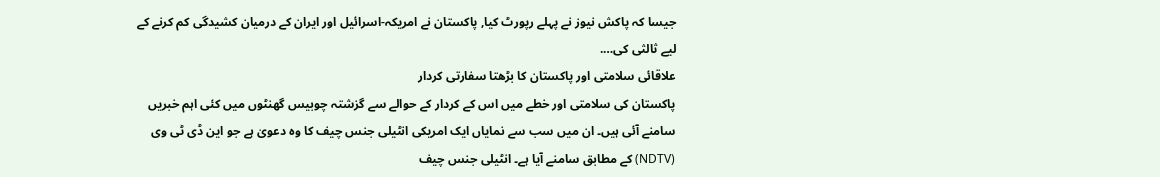جیسا کہ پاکش نیوز نے پہلے رپورٹ کیا, پاکستان نے امریکہ-اسرائیل اور ایران کے درمیان کشیدگی کم کرنے کے لیے ثالثی کی….
علاقائی سلامتی اور پاکستان کا بڑھتا سفارتی کردار
پاکستان کی سلامتی اور خطے میں اس کے کردار کے حوالے سے گزشتہ چوبیس گھنٹوں میں کئی اہم خبریں سامنے آئی ہیں۔ ان میں سب سے نمایاں ایک امریکی انٹیلی جنس چیف کا وہ دعویٰ ہے جو این ڈی ٹی وی (NDTV) کے مطابق سامنے آیا ہے۔ انٹیلی جنس چیف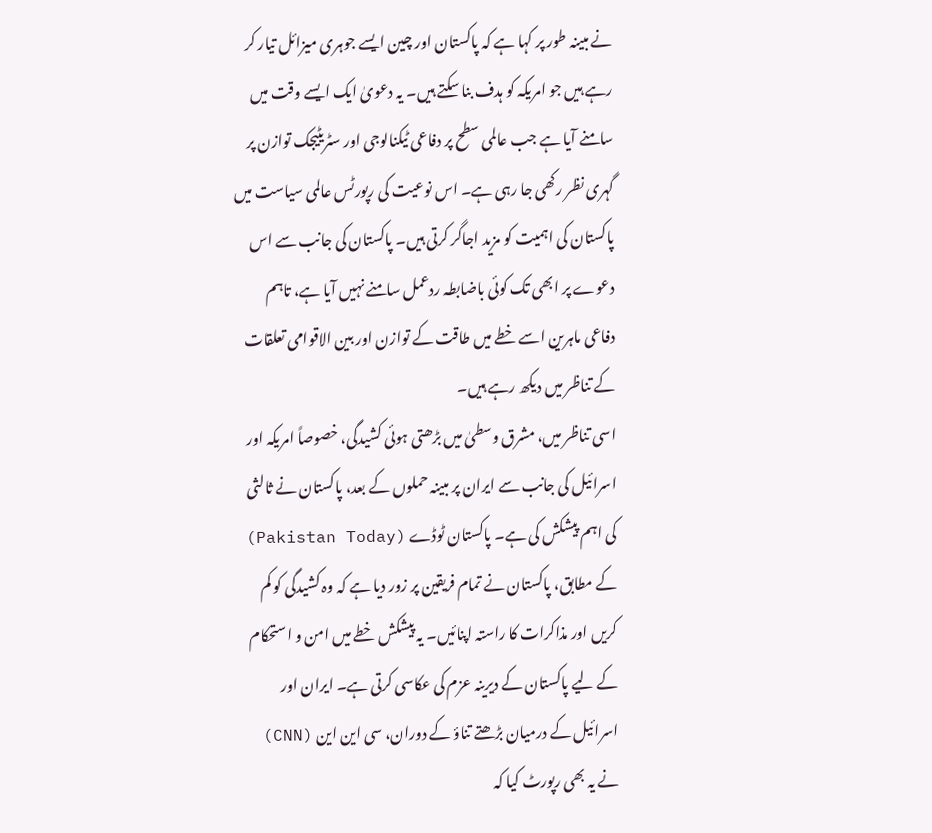نے مبینہ طور پر کہا ہے کہ پاکستان اور چین ایسے جوہری میزائل تیار کر رہے ہیں جو امریکہ کو ہدف بنا سکتے ہیں۔ یہ دعویٰ ایک ایسے وقت میں سامنے آیا ہے جب عالمی سطح پر دفاعی ٹیکنالوجی اور سٹریٹیجک توازن پر گہری نظر رکھی جا رہی ہے۔ اس نوعیت کی رپورٹس عالمی سیاست میں پاکستان کی اہمیت کو مزید اجاگر کرتی ہیں۔ پاکستان کی جانب سے اس دعوے پر ابھی تک کوئی باضابطہ ردعمل سامنے نہیں آیا ہے، تاہم دفاعی ماہرین اسے خطے میں طاقت کے توازن اور بین الاقوامی تعلقات کے تناظر میں دیکھ رہے ہیں۔
اسی تناظر میں، مشرق وسطیٰ میں بڑھتی ہوئی کشیدگی، خصوصاً امریکہ اور اسرائیل کی جانب سے ایران پر مبینہ حملوں کے بعد، پاکستان نے ثالثی کی اہم پیشکش کی ہے۔ پاکستان ٹوڈے (Pakistan Today) کے مطابق، پاکستان نے تمام فریقین پر زور دیا ہے کہ وہ کشیدگی کو کم کریں اور مذاکرات کا راستہ اپنائیں۔ یہ پیشکش خطے میں امن و استحکام کے لیے پاکستان کے دیرینہ عزم کی عکاسی کرتی ہے۔ ایران اور اسرائیل کے درمیان بڑھتے تناؤ کے دوران، سی این این (CNN) نے یہ بھی رپورٹ کیا کہ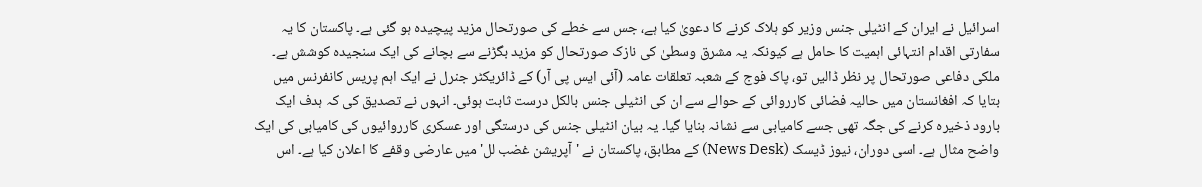اسرائیل نے ایران کے انٹیلی جنس وزیر کو ہلاک کرنے کا دعویٰ کیا ہے، جس سے خطے کی صورتحال مزید پیچیدہ ہو گئی ہے۔ پاکستان کا یہ سفارتی اقدام انتہائی اہمیت کا حامل ہے کیونکہ یہ مشرق وسطیٰ کی نازک صورتحال کو مزید بگڑنے سے بچانے کی ایک سنجیدہ کوشش ہے۔
ملکی دفاعی صورتحال پر نظر ڈالیں تو، پاک فوج کے شعبہ تعلقات عامہ (آئی ایس پی آر) کے ڈائریکٹر جنرل نے ایک اہم پریس کانفرنس میں بتایا کہ افغانستان میں حالیہ فضائی کارروائی کے حوالے سے ان کی انٹیلی جنس بالکل درست ثابت ہوئی۔ انہوں نے تصدیق کی کہ ہدف ایک بارود ذخیرہ کرنے کی جگہ تھی جسے کامیابی سے نشانہ بنایا گیا۔ یہ بیان انٹیلی جنس کی درستگی اور عسکری کارروائیوں کی کامیابی کی ایک واضح مثال ہے۔ اسی دوران، نیوز ڈیسک (News Desk) کے مطابق، پاکستان نے 'آپریشن غضب لل' میں عارضی وقفے کا اعلان کیا ہے۔ اس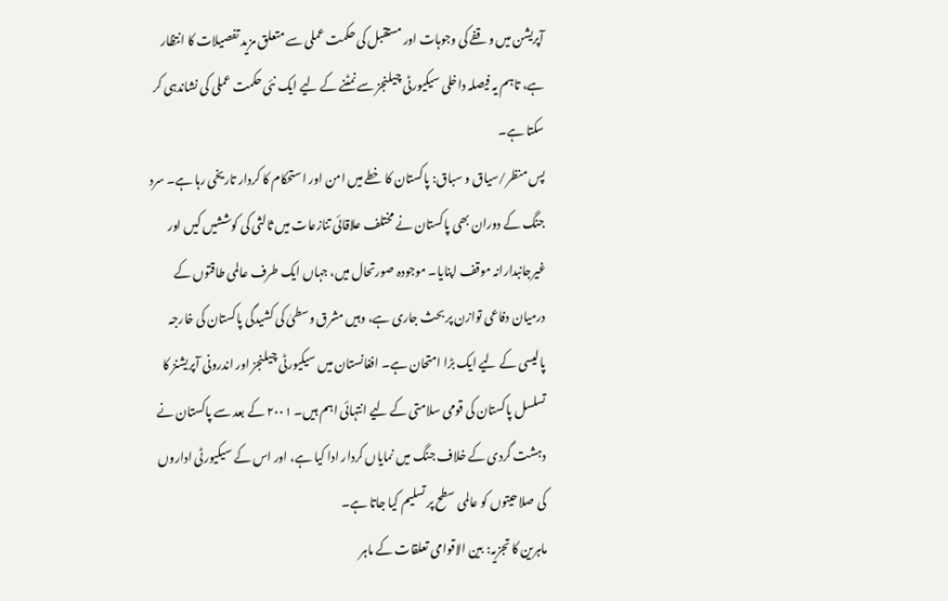آپریشن میں وقفے کی وجوہات اور مستقبل کی حکمت عملی سے متعلق مزید تفصیلات کا انتظار ہے، تاہم یہ فیصلہ داخلی سیکیورٹی چیلنجز سے نمٹنے کے لیے ایک نئی حکمت عملی کی نشاندہی کر سکتا ہے۔
پس منظر/سیاق و سباق: پاکستان کا خطے میں امن اور استحکام کا کردار تاریخی رہا ہے۔ سرد جنگ کے دوران بھی پاکستان نے مختلف علاقائی تنازعات میں ثالثی کی کوششیں کیں اور غیرجانبدارانہ موقف اپنایا۔ موجودہ صورتحال میں، جہاں ایک طرف عالمی طاقتوں کے درمیان دفاعی توازن پر بحث جاری ہے، وہیں مشرق وسطیٰ کی کشیدگی پاکستان کی خارجہ پالیسی کے لیے ایک بڑا امتحان ہے۔ افغانستان میں سیکیورٹی چیلنجز اور اندرونی آپریشنز کا تسلسل پاکستان کی قومی سلامتی کے لیے انتہائی اہم ہیں۔ ۲۰۰۱ کے بعد سے پاکستان نے دہشت گردی کے خلاف جنگ میں نمایاں کردار ادا کیا ہے، اور اس کے سیکیورٹی اداروں کی صلاحیتوں کو عالمی سطح پر تسلیم کیا جاتا ہے۔
ماہرین کا تجزیہ: بین الاقوامی تعلقات کے ماہر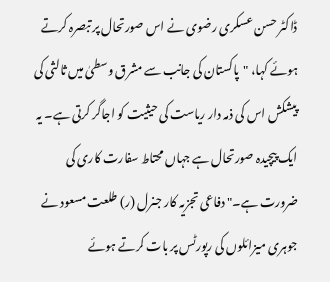ڈاکٹر حسن عسکری رضوی نے اس صورتحال پر تبصرہ کرتے ہوئے کہا، "پاکستان کی جانب سے مشرق وسطیٰ میں ثالثی کی پیشکش اس کی ذمہ دار ریاست کی حیثیت کو اجاگر کرتی ہے۔ یہ ایک پیچیدہ صورتحال ہے جہاں محتاط سفارت کاری کی ضرورت ہے۔" دفاعی تجزیہ کار جنرل (ر) طلعت مسعود نے جوہری میزائلوں کی رپورٹس پر بات کرتے ہوئے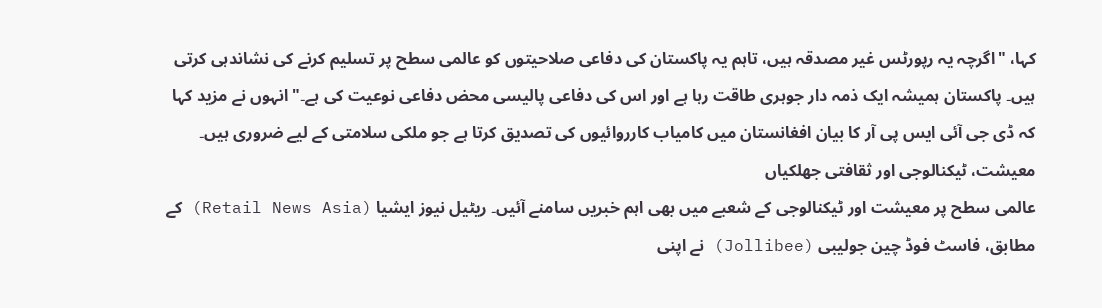کہا، "اگرچہ یہ رپورٹس غیر مصدقہ ہیں، تاہم یہ پاکستان کی دفاعی صلاحیتوں کو عالمی سطح پر تسلیم کرنے کی نشاندہی کرتی ہیں۔ پاکستان ہمیشہ ایک ذمہ دار جوہری طاقت رہا ہے اور اس کی دفاعی پالیسی محض دفاعی نوعیت کی ہے۔" انہوں نے مزید کہا کہ ڈی جی آئی ایس پی آر کا بیان افغانستان میں کامیاب کارروائیوں کی تصدیق کرتا ہے جو ملکی سلامتی کے لیے ضروری ہیں۔
معیشت، ٹیکنالوجی اور ثقافتی جھلکیاں
عالمی سطح پر معیشت اور ٹیکنالوجی کے شعبے میں بھی اہم خبریں سامنے آئیں۔ ریٹیل نیوز ایشیا (Retail News Asia) کے مطابق، فاسٹ فوڈ چین جولیبی (Jollibee) نے اپنی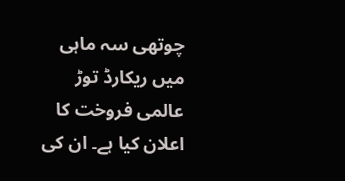چوتھی سہ ماہی میں ریکارڈ توڑ عالمی فروخت کا اعلان کیا ہے۔ ان کی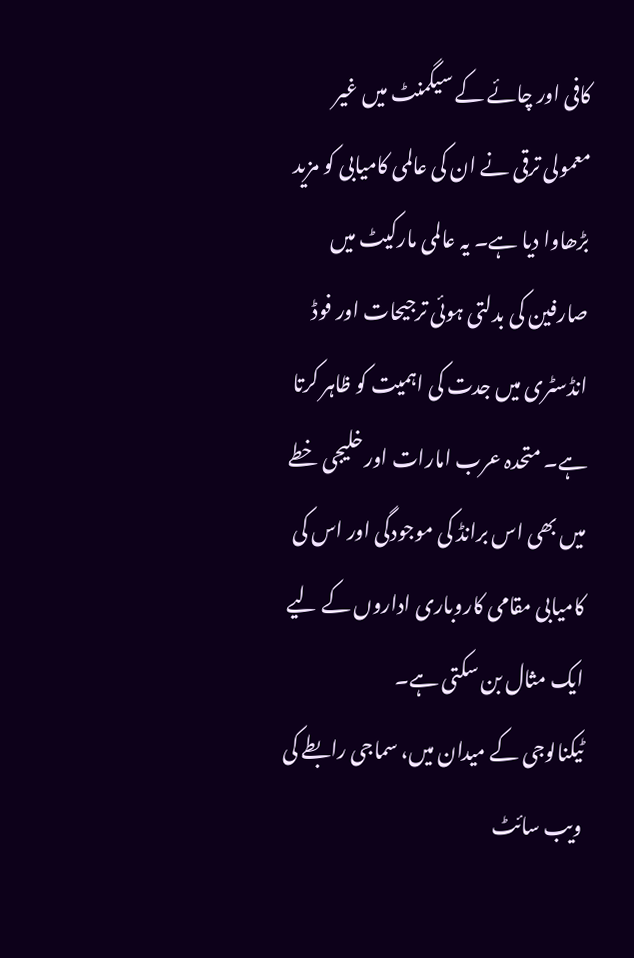کافی اور چائے کے سیگمنٹ میں غیر معمولی ترقی نے ان کی عالمی کامیابی کو مزید بڑھاوا دیا ہے۔ یہ عالمی مارکیٹ میں صارفین کی بدلتی ہوئی ترجیحات اور فوڈ انڈسٹری میں جدت کی اہمیت کو ظاہر کرتا ہے۔ متحدہ عرب امارات اور خلیجی خطے میں بھی اس برانڈ کی موجودگی اور اس کی کامیابی مقامی کاروباری اداروں کے لیے ایک مثال بن سکتی ہے۔
ٹیکنالوجی کے میدان میں، سماجی رابطے کی ویب سائٹ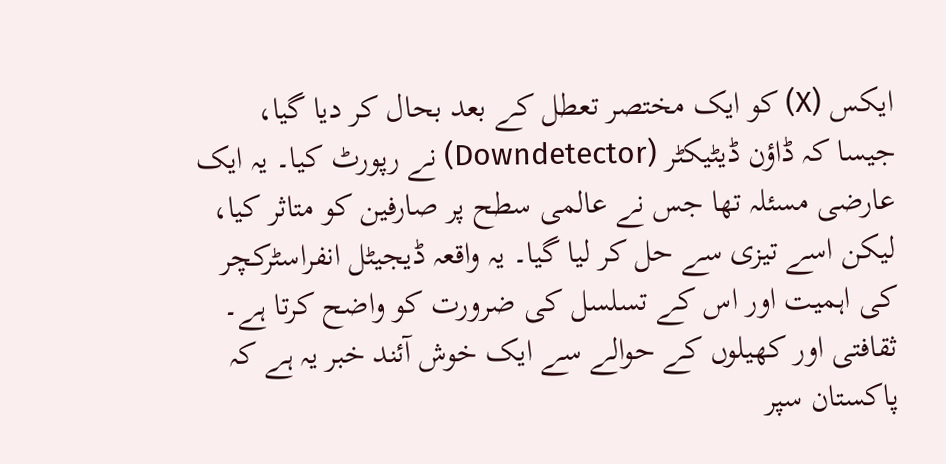ایکس (X) کو ایک مختصر تعطل کے بعد بحال کر دیا گیا، جیسا کہ ڈاؤن ڈیٹیکٹر (Downdetector) نے رپورٹ کیا۔ یہ ایک عارضی مسئلہ تھا جس نے عالمی سطح پر صارفین کو متاثر کیا، لیکن اسے تیزی سے حل کر لیا گیا۔ یہ واقعہ ڈیجیٹل انفراسٹرکچر کی اہمیت اور اس کے تسلسل کی ضرورت کو واضح کرتا ہے۔
ثقافتی اور کھیلوں کے حوالے سے ایک خوش آئند خبر یہ ہے کہ پاکستان سپر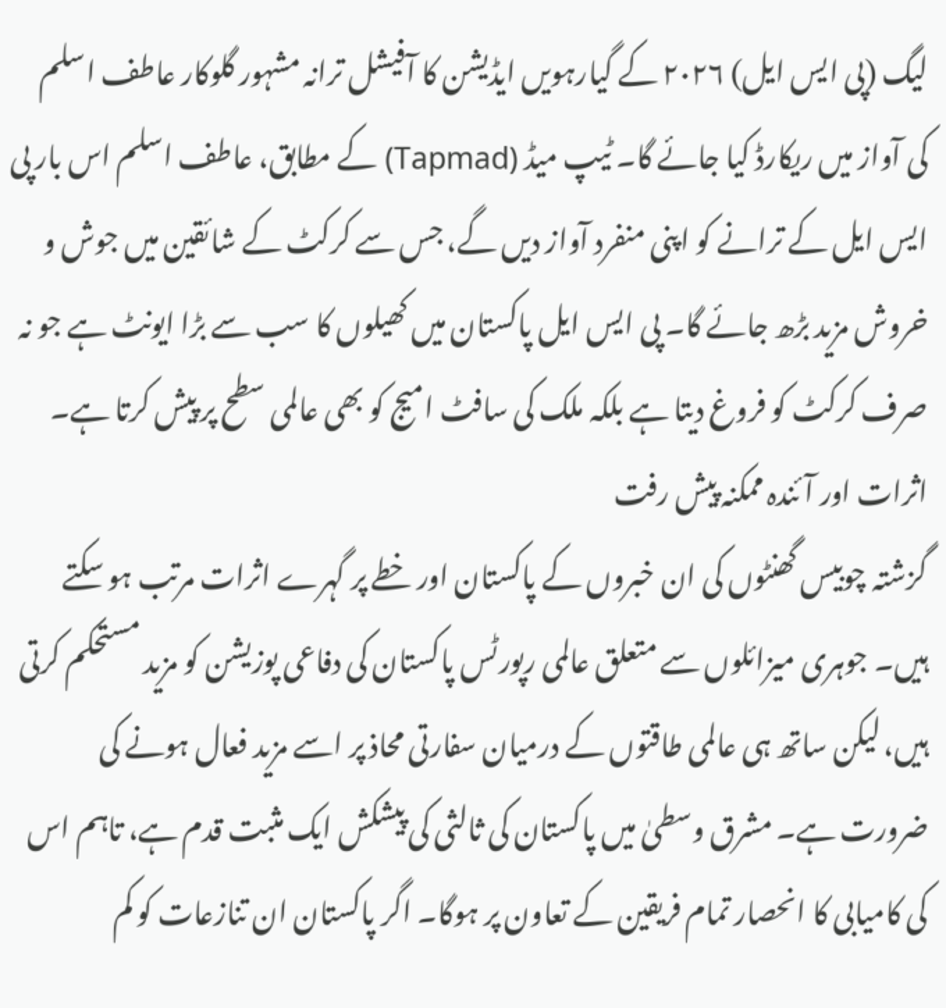لیگ (پی ایس ایل) ۲۰۲۶ کے گیارہویں ایڈیشن کا آفیشل ترانہ مشہور گلوکار عاطف اسلم کی آواز میں ریکارڈ کیا جائے گا۔ ٹیپ میڈ (Tapmad) کے مطابق، عاطف اسلم اس بار پی ایس ایل کے ترانے کو اپنی منفرد آواز دیں گے، جس سے کرکٹ کے شائقین میں جوش و خروش مزید بڑھ جائے گا۔ پی ایس ایل پاکستان میں کھیلوں کا سب سے بڑا ایونٹ ہے جو نہ صرف کرکٹ کو فروغ دیتا ہے بلکہ ملک کی سافٹ امیج کو بھی عالمی سطح پر پیش کرتا ہے۔
اثرات اور آئندہ ممکنہ پیش رفت
گزشتہ چوبیس گھنٹوں کی ان خبروں کے پاکستان اور خطے پر گہرے اثرات مرتب ہو سکتے ہیں۔ جوہری میزائلوں سے متعلق عالمی رپورٹس پاکستان کی دفاعی پوزیشن کو مزید مستحکم کرتی ہیں، لیکن ساتھ ہی عالمی طاقتوں کے درمیان سفارتی محاذ پر اسے مزید فعال ہونے کی ضرورت ہے۔ مشرق وسطیٰ میں پاکستان کی ثالثی کی پیشکش ایک مثبت قدم ہے، تاہم اس کی کامیابی کا انحصار تمام فریقین کے تعاون پر ہوگا۔ اگر پاکستان ان تنازعات کو کم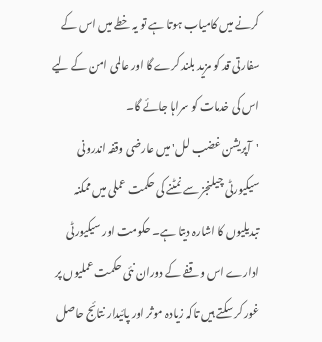کرنے میں کامیاب ہوتا ہے تو یہ خطے میں اس کے سفارتی قد کو مزید بلند کرے گا اور عالمی امن کے لیے اس کی خدمات کو سراہا جائے گا۔
'آپریشن غضب لل' میں عارضی وقفہ اندرونی سیکیورٹی چیلنجز سے نمٹنے کی حکمت عملی میں ممکنہ تبدیلیوں کا اشارہ دیتا ہے۔ حکومت اور سیکیورٹی ادارے اس وقفے کے دوران نئی حکمت عملیوں پر غور کر سکتے ہیں تاکہ زیادہ موثر اور پائیدار نتائج حاصل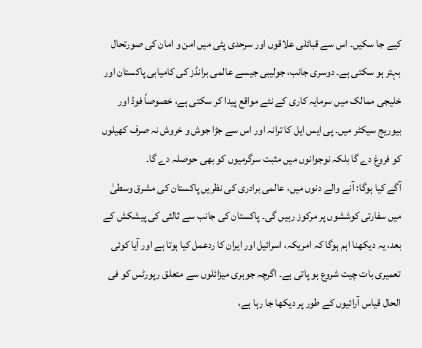کیے جا سکیں۔ اس سے قبائلی علاقوں اور سرحدی پٹی میں امن و امان کی صورتحال بہتر ہو سکتی ہے۔ دوسری جانب، جولیبی جیسے عالمی برانڈز کی کامیابی پاکستان اور خلیجی ممالک میں سرمایہ کاری کے نئے مواقع پیدا کر سکتی ہے، خصوصاً فوڈ اور بیوریج سیکٹر میں۔ پی ایس ایل کا ترانہ اور اس سے جڑا جوش و خروش نہ صرف کھیلوں کو فروغ دے گا بلکہ نوجوانوں میں مثبت سرگرمیوں کو بھی حوصلہ دے گا۔
آگے کیا ہوگا: آنے والے دنوں میں، عالمی برادری کی نظریں پاکستان کی مشرق وسطیٰ میں سفارتی کوششوں پر مرکوز رہیں گی۔ پاکستان کی جانب سے ثالثی کی پیشکش کے بعد، یہ دیکھنا اہم ہوگا کہ امریکہ، اسرائیل اور ایران کا ردعمل کیا ہوتا ہے اور آیا کوئی تعمیری بات چیت شروع ہو پاتی ہے۔ اگرچہ جوہری میزائلوں سے متعلق رپورٹس کو فی الحال قیاس آرائیوں کے طور پر دیکھا جا رہا ہے،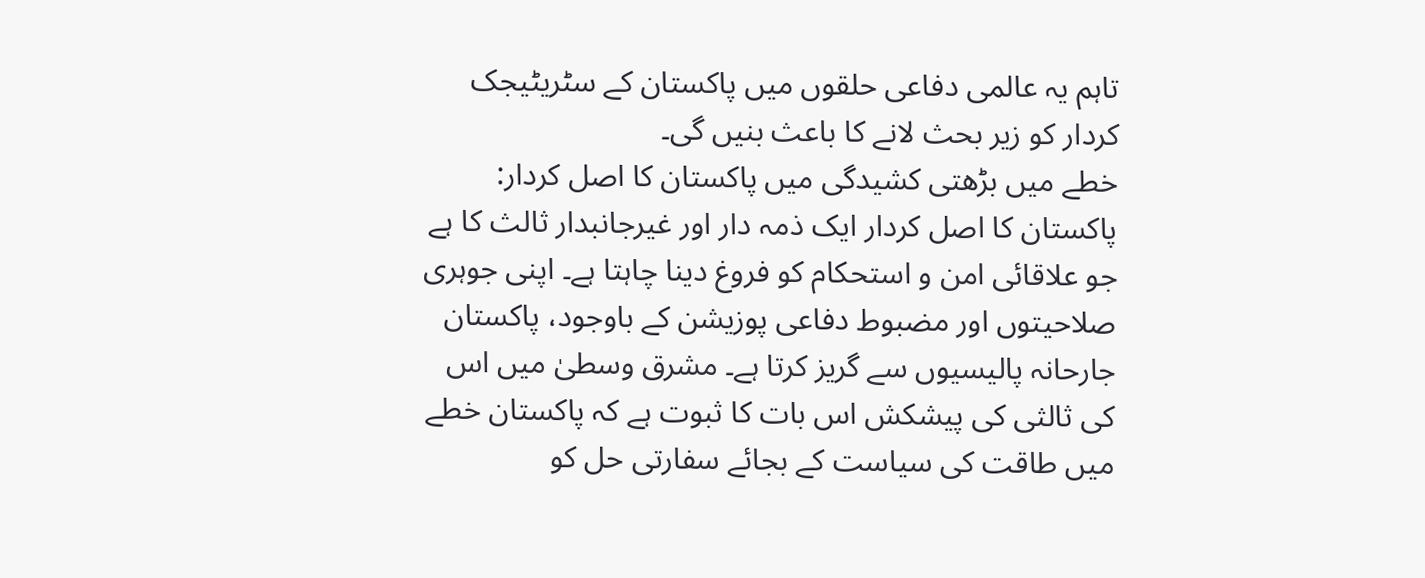تاہم یہ عالمی دفاعی حلقوں میں پاکستان کے سٹریٹیجک کردار کو زیر بحث لانے کا باعث بنیں گی۔
خطے میں بڑھتی کشیدگی میں پاکستان کا اصل کردار: پاکستان کا اصل کردار ایک ذمہ دار اور غیرجانبدار ثالث کا ہے جو علاقائی امن و استحکام کو فروغ دینا چاہتا ہے۔ اپنی جوہری صلاحیتوں اور مضبوط دفاعی پوزیشن کے باوجود، پاکستان جارحانہ پالیسیوں سے گریز کرتا ہے۔ مشرق وسطیٰ میں اس کی ثالثی کی پیشکش اس بات کا ثبوت ہے کہ پاکستان خطے میں طاقت کی سیاست کے بجائے سفارتی حل کو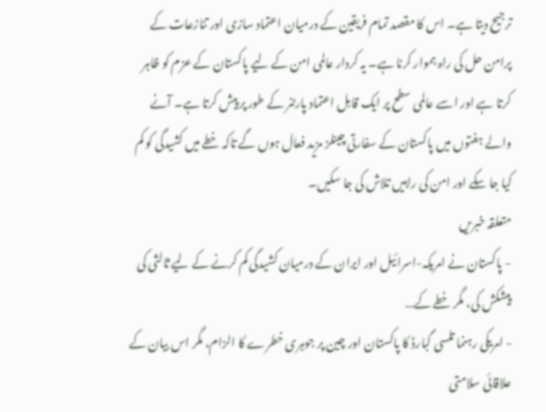ترجیح دیتا ہے۔ اس کا مقصد تمام فریقین کے درمیان اعتماد سازی اور تنازعات کے پرامن حل کی راہ ہموار کرنا ہے۔ یہ کردار عالمی امن کے لیے پاکستان کے عزم کو ظاہر کرتا ہے اور اسے عالمی سطح پر ایک قابل اعتماد پارٹنر کے طور پر پیش کرتا ہے۔ آنے والے ہفتوں میں پاکستان کے سفارتی چینلز مزید فعال ہوں گے تاکہ خطے میں کشیدگی کو کم کیا جا سکے اور امن کی راہیں تلاش کی جا سکیں۔
متعلقہ خبریں
- پاکستان نے امریکہ-اسرائیل اور ایران کے درمیان کشیدگی کم کرنے کے لیے ثالثی کی پیشکش کی، مگر خطے کے…
- امریکی رہنما تلسی گبارڈ کا پاکستان اور چین پر جوہری خطرے کا الزام، مگر اس بیان کے علاقائی سلامتی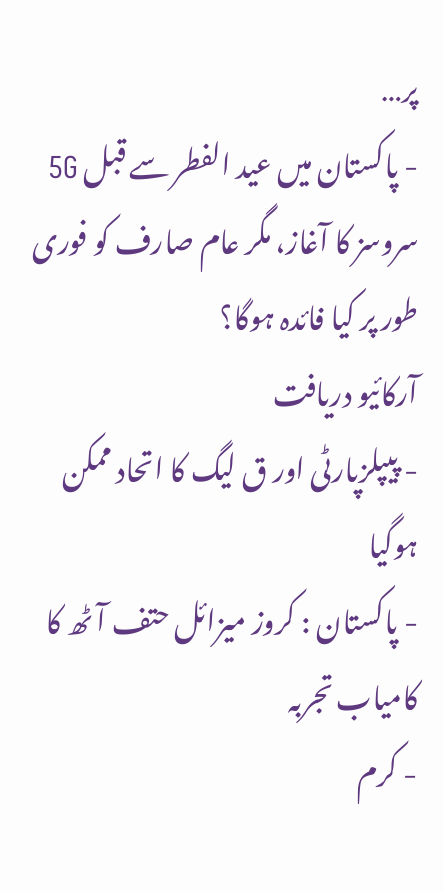پر…
- پاکستان میں عید الفطر سے قبل 5G سروسز کا آغاز، مگر عام صارف کو فوری طور پر کیا فائدہ ہوگا؟
آرکائیو دریافت
- پیپلزپارٹی اور ق لیگ کا اتحاد ممکن ہوگیا
- پاکستان : کروز میزائل حتف آٹھ کا کامیاب تجربہ
- کرم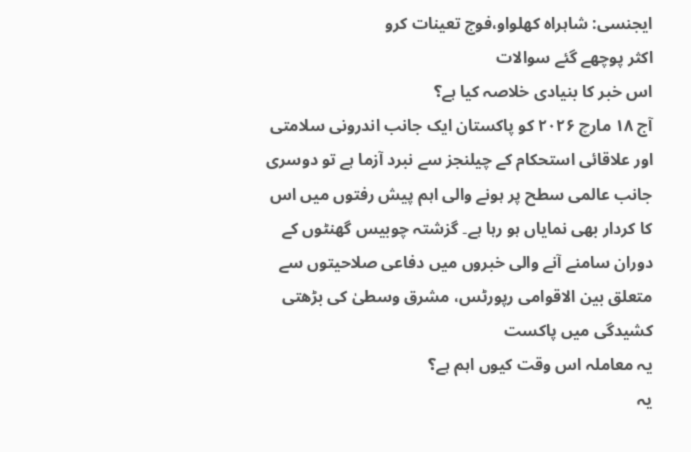ایجنسی: شاہراہ کھلواو،فوج تعینات کرو
اکثر پوچھے گئے سوالات
اس خبر کا بنیادی خلاصہ کیا ہے؟
آج ۱۸ مارچ ۲۰۲۶ کو پاکستان ایک جانب اندرونی سلامتی اور علاقائی استحکام کے چیلنجز سے نبرد آزما ہے تو دوسری جانب عالمی سطح پر ہونے والی اہم پیش رفتوں میں اس کا کردار بھی نمایاں ہو رہا ہے۔ گزشتہ چوبیس گھنٹوں کے دوران سامنے آنے والی خبروں میں دفاعی صلاحیتوں سے متعلق بین الاقوامی رپورٹس، مشرق وسطیٰ کی بڑھتی کشیدگی میں پاکست
یہ معاملہ اس وقت کیوں اہم ہے؟
یہ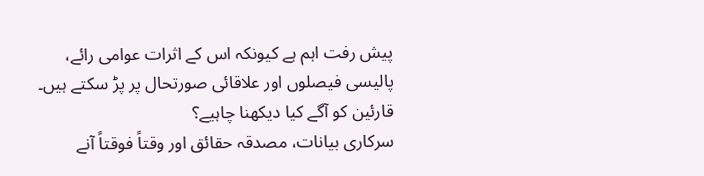پیش رفت اہم ہے کیونکہ اس کے اثرات عوامی رائے، پالیسی فیصلوں اور علاقائی صورتحال پر پڑ سکتے ہیں۔
قارئین کو آگے کیا دیکھنا چاہیے؟
سرکاری بیانات، مصدقہ حقائق اور وقتاً فوقتاً آنے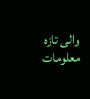والی تازہ معلومات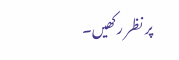پر نظر رکھیں۔